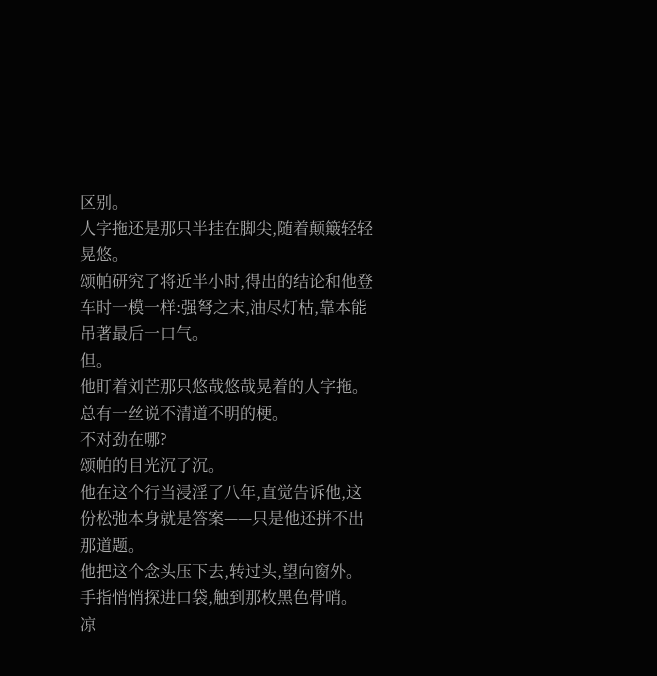区别。
人字拖还是那只半挂在脚尖,随着颠簸轻轻晃悠。
颂帕研究了将近半小时,得出的结论和他登车时一模一样:强弩之末,油尽灯枯,靠本能吊著最后一口气。
但。
他盯着刘芒那只悠哉悠哉晃着的人字拖。
总有一丝说不清道不明的梗。
不对劲在哪?
颂帕的目光沉了沉。
他在这个行当浸淫了八年,直觉告诉他,这份松弛本身就是答案——只是他还拼不出那道题。
他把这个念头压下去,转过头,望向窗外。
手指悄悄探进口袋,触到那枚黑色骨哨。
凉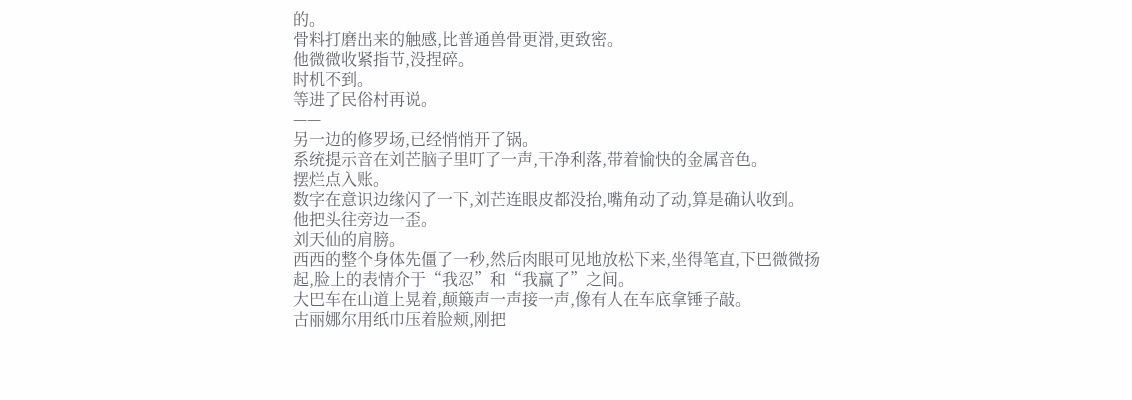的。
骨料打磨出来的触感,比普通兽骨更滑,更致密。
他微微收紧指节,没捏碎。
时机不到。
等进了民俗村再说。
——
另一边的修罗场,已经悄悄开了锅。
系统提示音在刘芒脑子里叮了一声,干净利落,带着愉快的金属音色。
摆烂点入账。
数字在意识边缘闪了一下,刘芒连眼皮都没抬,嘴角动了动,算是确认收到。
他把头往旁边一歪。
刘天仙的肩膀。
西西的整个身体先僵了一秒,然后肉眼可见地放松下来,坐得笔直,下巴微微扬起,脸上的表情介于“我忍”和“我赢了”之间。
大巴车在山道上晃着,颠簸声一声接一声,像有人在车底拿锤子敲。
古丽娜尔用纸巾压着脸颊,刚把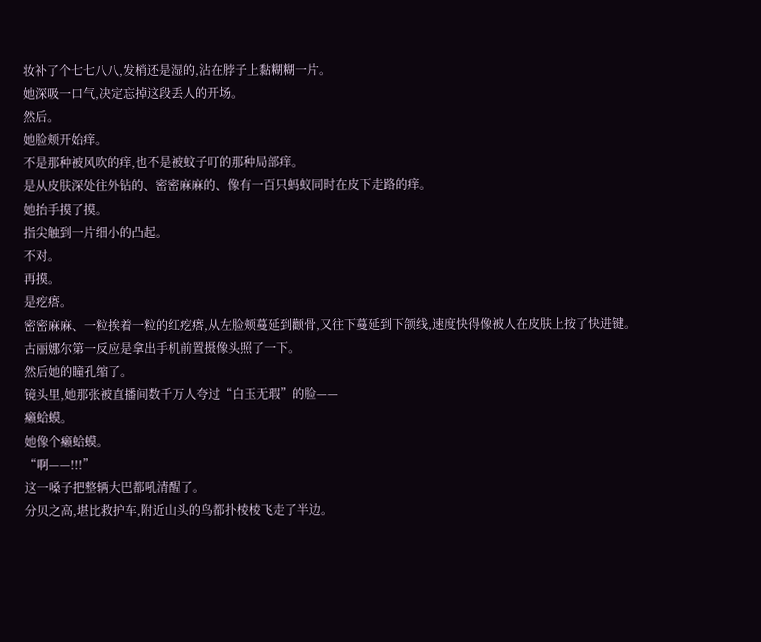妆补了个七七八八,发梢还是湿的,沾在脖子上黏糊糊一片。
她深吸一口气,决定忘掉这段丢人的开场。
然后。
她脸颊开始痒。
不是那种被风吹的痒,也不是被蚊子叮的那种局部痒。
是从皮肤深处往外钻的、密密麻麻的、像有一百只蚂蚁同时在皮下走路的痒。
她抬手摸了摸。
指尖触到一片细小的凸起。
不对。
再摸。
是疙瘩。
密密麻麻、一粒挨着一粒的红疙瘩,从左脸颊蔓延到颧骨,又往下蔓延到下颌线,速度快得像被人在皮肤上按了快进键。
古丽娜尔第一反应是拿出手机前置摄像头照了一下。
然后她的瞳孔缩了。
镜头里,她那张被直播间数千万人夸过“白玉无瑕”的脸——
癞蛤蟆。
她像个癞蛤蟆。
“啊——!!!”
这一嗓子把整辆大巴都吼清醒了。
分贝之高,堪比救护车,附近山头的鸟都扑棱棱飞走了半边。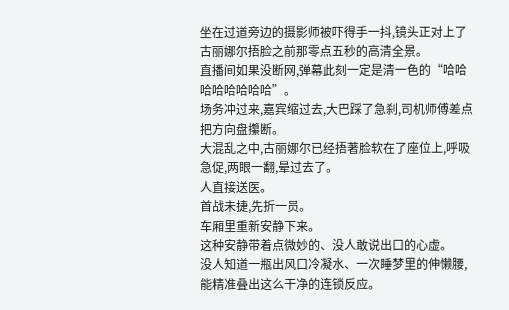坐在过道旁边的摄影师被吓得手一抖,镜头正对上了古丽娜尔捂脸之前那零点五秒的高清全景。
直播间如果没断网,弹幕此刻一定是清一色的“哈哈哈哈哈哈哈哈”。
场务冲过来,嘉宾缩过去,大巴踩了急刹,司机师傅差点把方向盘攥断。
大混乱之中,古丽娜尔已经捂著脸软在了座位上,呼吸急促,两眼一翻,晕过去了。
人直接送医。
首战未捷,先折一员。
车厢里重新安静下来。
这种安静带着点微妙的、没人敢说出口的心虚。
没人知道一瓶出风口冷凝水、一次睡梦里的伸懒腰,能精准叠出这么干净的连锁反应。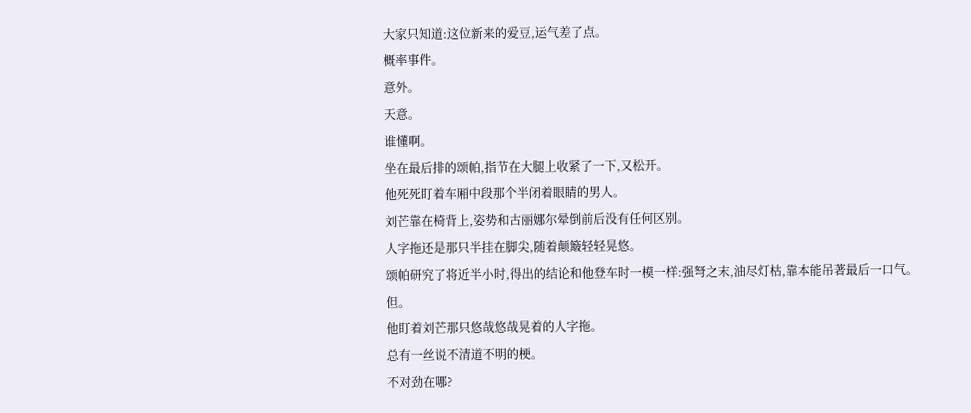大家只知道:这位新来的爱豆,运气差了点。
概率事件。
意外。
天意。
谁懂啊。
坐在最后排的颂帕,指节在大腿上收紧了一下,又松开。
他死死盯着车厢中段那个半闭着眼睛的男人。
刘芒靠在椅背上,姿势和古丽娜尔晕倒前后没有任何区别。
人字拖还是那只半挂在脚尖,随着颠簸轻轻晃悠。
颂帕研究了将近半小时,得出的结论和他登车时一模一样:强弩之末,油尽灯枯,靠本能吊著最后一口气。
但。
他盯着刘芒那只悠哉悠哉晃着的人字拖。
总有一丝说不清道不明的梗。
不对劲在哪?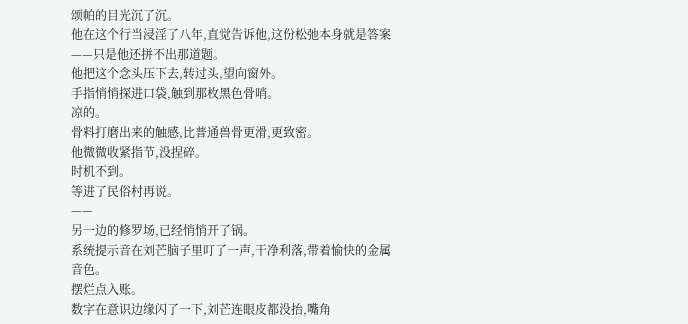颂帕的目光沉了沉。
他在这个行当浸淫了八年,直觉告诉他,这份松弛本身就是答案——只是他还拼不出那道题。
他把这个念头压下去,转过头,望向窗外。
手指悄悄探进口袋,触到那枚黑色骨哨。
凉的。
骨料打磨出来的触感,比普通兽骨更滑,更致密。
他微微收紧指节,没捏碎。
时机不到。
等进了民俗村再说。
——
另一边的修罗场,已经悄悄开了锅。
系统提示音在刘芒脑子里叮了一声,干净利落,带着愉快的金属音色。
摆烂点入账。
数字在意识边缘闪了一下,刘芒连眼皮都没抬,嘴角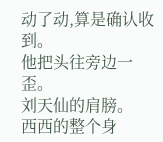动了动,算是确认收到。
他把头往旁边一歪。
刘天仙的肩膀。
西西的整个身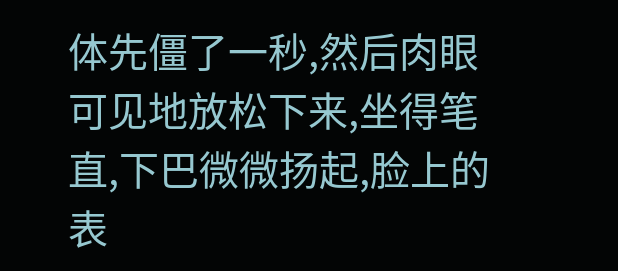体先僵了一秒,然后肉眼可见地放松下来,坐得笔直,下巴微微扬起,脸上的表